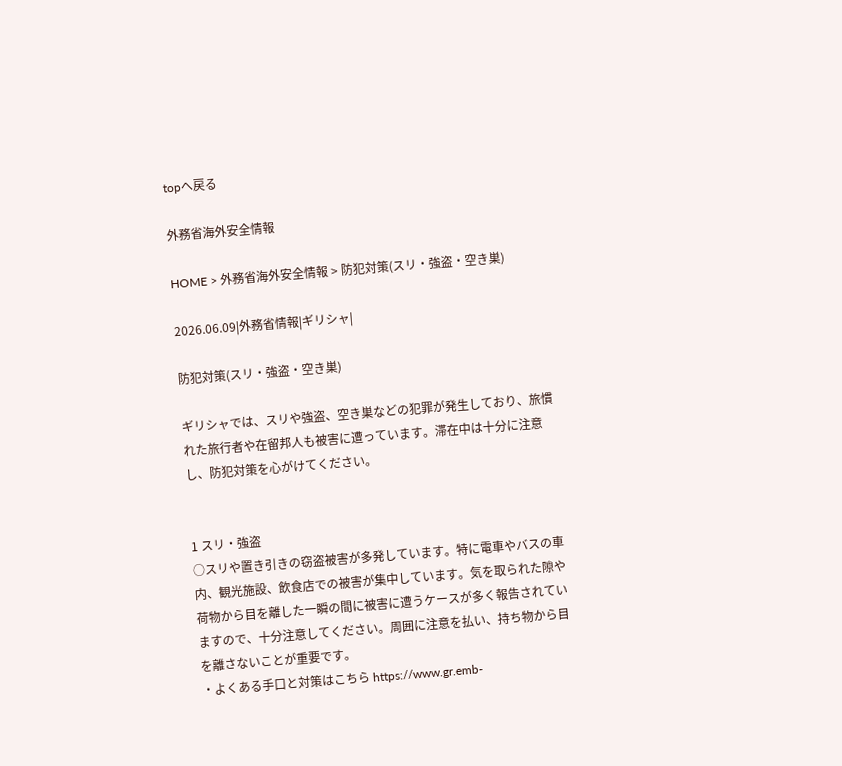topへ戻る

外務省海外安全情報

HOME > 外務省海外安全情報 > 防犯対策(スリ・強盗・空き巣)

2026.06.09|外務省情報|ギリシャ|

防犯対策(スリ・強盗・空き巣)

ギリシャでは、スリや強盗、空き巣などの犯罪が発生しており、旅慣れた旅行者や在留邦人も被害に遭っています。滞在中は十分に注意し、防犯対策を心がけてください。


1 スリ・強盗
○スリや置き引きの窃盗被害が多発しています。特に電車やバスの車内、観光施設、飲食店での被害が集中しています。気を取られた隙や荷物から目を離した一瞬の間に被害に遭うケースが多く報告されていますので、十分注意してください。周囲に注意を払い、持ち物から目を離さないことが重要です。
・よくある手口と対策はこちら https://www.gr.emb-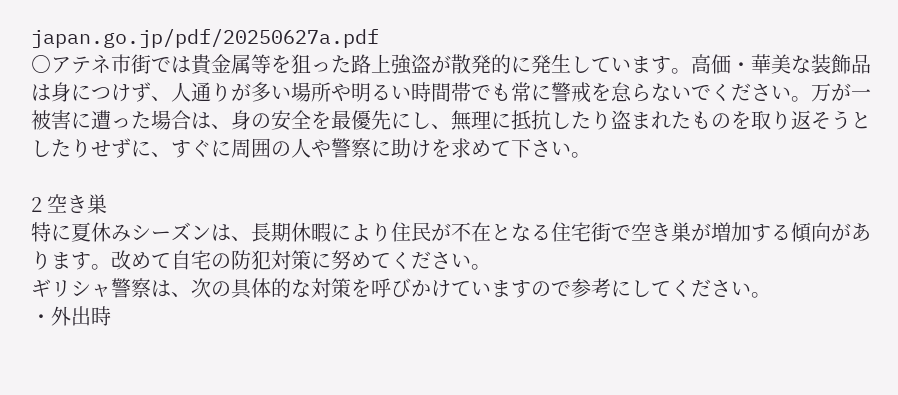japan.go.jp/pdf/20250627a.pdf
○アテネ市街では貴金属等を狙った路上強盗が散発的に発生しています。高価・華美な装飾品は身につけず、人通りが多い場所や明るい時間帯でも常に警戒を怠らないでください。万が一被害に遭った場合は、身の安全を最優先にし、無理に抵抗したり盗まれたものを取り返そうとしたりせずに、すぐに周囲の人や警察に助けを求めて下さい。

2 空き巣
特に夏休みシーズンは、長期休暇により住民が不在となる住宅街で空き巣が増加する傾向があります。改めて自宅の防犯対策に努めてください。
ギリシャ警察は、次の具体的な対策を呼びかけていますので参考にしてください。
・外出時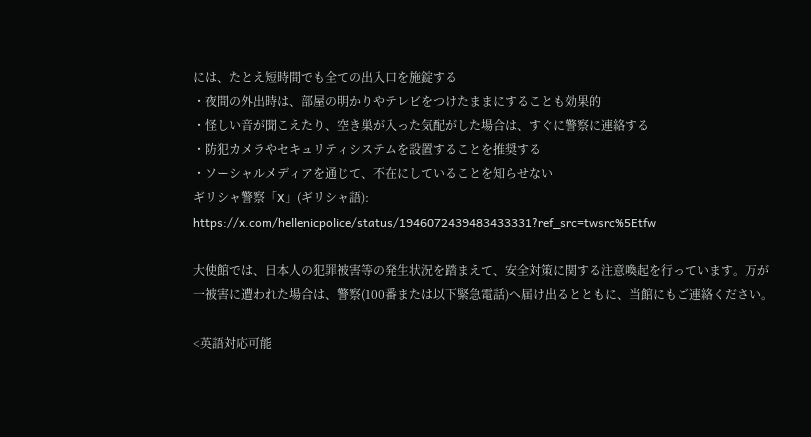には、たとえ短時間でも全ての出入口を施錠する
・夜間の外出時は、部屋の明かりやテレビをつけたままにすることも効果的
・怪しい音が聞こえたり、空き巣が入った気配がした場合は、すぐに警察に連絡する
・防犯カメラやセキュリティシステムを設置することを推奨する
・ソーシャルメディアを通じて、不在にしていることを知らせない
ギリシャ警察「X」(ギリシャ語):
https://x.com/hellenicpolice/status/1946072439483433331?ref_src=twsrc%5Etfw

大使館では、日本人の犯罪被害等の発生状況を踏まえて、安全対策に関する注意喚起を行っています。万が一被害に遭われた場合は、警察(100番または以下緊急電話)へ届け出るとともに、当館にもご連絡ください。

<英語対応可能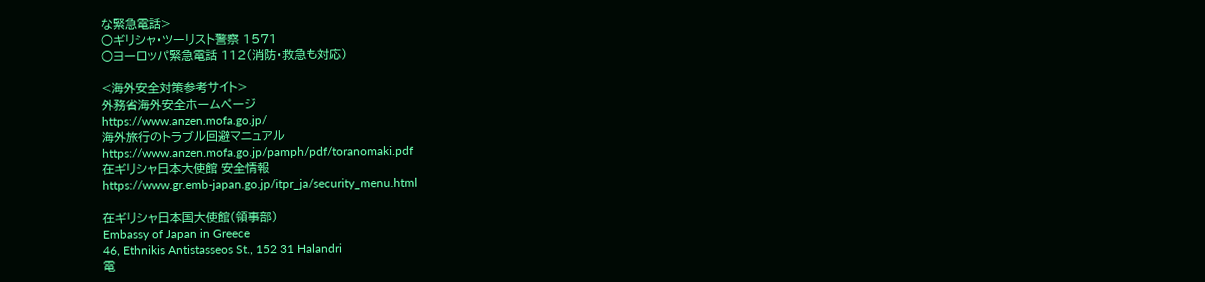な緊急電話>
○ギリシャ・ツーリスト警察 1571
○ヨーロッパ緊急電話 112(消防・救急も対応)

<海外安全対策参考サイト>
外務省海外安全ホームページ
https://www.anzen.mofa.go.jp/
海外旅行のトラブル回避マニュアル
https://www.anzen.mofa.go.jp/pamph/pdf/toranomaki.pdf
在ギリシャ日本大使館 安全情報
https://www.gr.emb-japan.go.jp/itpr_ja/security_menu.html

在ギリシャ日本国大使館(領事部)
Embassy of Japan in Greece
46, Ethnikis Antistasseos St., 152 31 Halandri
電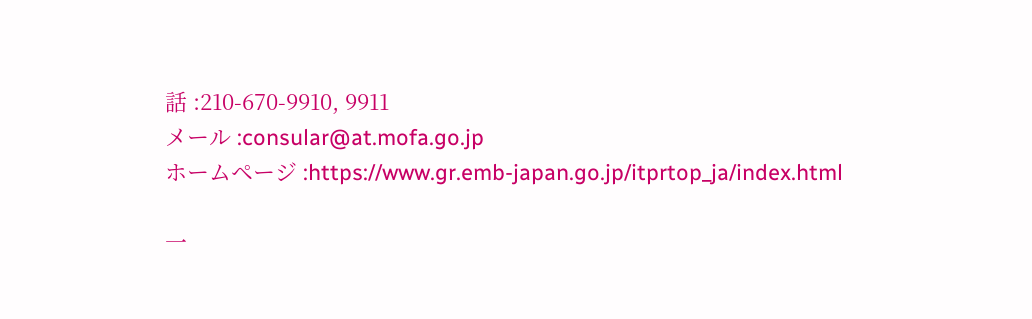話 :210-670-9910, 9911
メール :consular@at.mofa.go.jp
ホームページ :https://www.gr.emb-japan.go.jp/itprtop_ja/index.html

一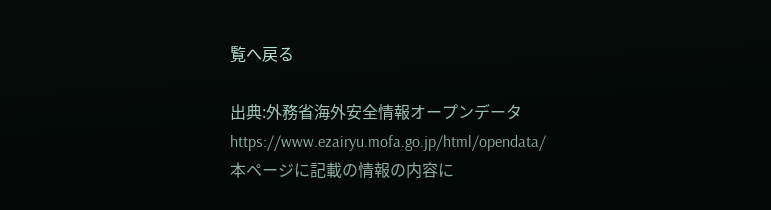覧へ戻る

出典:外務省海外安全情報オープンデータ
https://www.ezairyu.mofa.go.jp/html/opendata/
本ページに記載の情報の内容に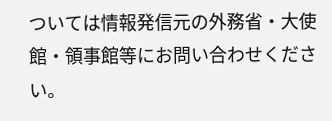ついては情報発信元の外務省・大使館・領事館等にお問い合わせください。